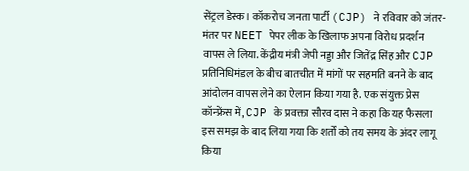सेंट्रल डेस्क। कॉकरोच जनता पार्टी (CJP) ने रविवार को जंतर-मंतर पर NEET पेपर लीक के खिलाफ अपना विरोध प्रदर्शन वापस ले लिया. केंद्रीय मंत्री जेपी नड्डा और जितेंद्र सिंह और CJP प्रतिनिधिमंडल के बीच बातचीत में मांगों पर सहमति बनने के बाद आंदोलन वापस लेने का ऐलान किया गया है. एक संयुक्त प्रेस कॉन्फ्रेंस में, CJP के प्रवक्ता सौरव दास ने कहा कि यह फैसला इस समझ के बाद लिया गया कि शर्तों को तय समय के अंदर लागू किया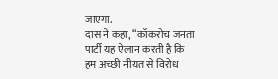जाएगा.
दास ने कहा, “कॉकरोच जनता पार्टी यह ऐलान करती है कि हम अच्छी नीयत से विरोध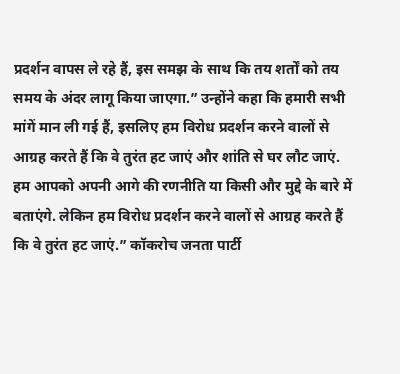प्रदर्शन वापस ले रहे हैं, इस समझ के साथ कि तय शर्तों को तय समय के अंदर लागू किया जाएगा.” उन्होंने कहा कि हमारी सभी मांगें मान ली गई हैं, इसलिए हम विरोध प्रदर्शन करने वालों से आग्रह करते हैं कि वे तुरंत हट जाएं और शांति से घर लौट जाएं.
हम आपको अपनी आगे की रणनीति या किसी और मुद्दे के बारे में बताएंगे. लेकिन हम विरोध प्रदर्शन करने वालों से आग्रह करते हैं कि वे तुरंत हट जाएं.” कॉकरोच जनता पार्टी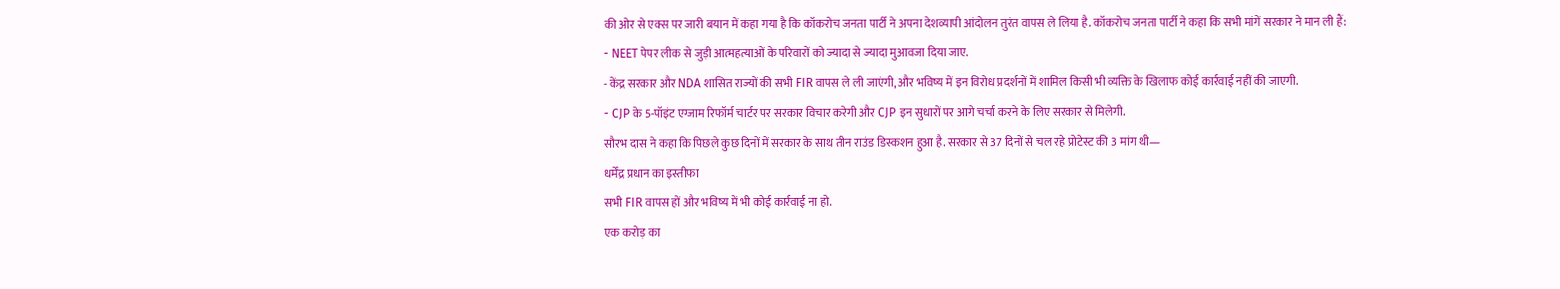की ओर से एक्स पर जारी बयान में कहा गया है कि कॉकरोच जनता पार्टी ने अपना देशव्यापी आंदोलन तुरंत वापस ले लिया है. कॉकरोच जनता पार्टी ने कहा कि सभी मांगें सरकार ने मान ली हैं:
- NEET पेपर लीक से जुड़ी आत्महत्याओं के परिवारों को ज्यादा से ज्यादा मुआवजा दिया जाए.
- केंद्र सरकार और NDA शासित राज्यों की सभी FIR वापस ले ली जाएंगी, और भविष्य में इन विरोध प्रदर्शनों में शामिल किसी भी व्यक्ति के खिलाफ कोई कार्रवाई नहीं की जाएगी.
- CJP के 5-पॉइंट एग्जाम रिफॉर्म चार्टर पर सरकार विचार करेगी और CJP इन सुधारों पर आगे चर्चा करने के लिए सरकार से मिलेगी.
सौरभ दास ने कहा कि पिछले कुछ दिनों में सरकार के साथ तीन राउंड डिस्कशन हुआ है. सरकार से 37 दिनों से चल रहे प्रोटेस्ट की 3 मांग थी—
धर्मेंद्र प्रधान का इस्तीफा
सभी FIR वापस हों और भविष्य में भी कोई कार्रवाई ना हो.
एक करोड़ का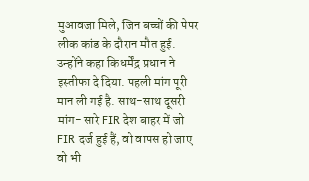मुआवजा मिले, जिन बच्चों की पेपर लीक कांड के दौरान मौत हुई.
उन्होंने कहा किधर्मेंद्र प्रधान ने इस्तीफा दे दिया. पहली मांग पूरी मान ली गई है. साथ-साथ दूसरी मांग- सारे FIR देश बाहर में जो FIR दर्ज हुई हैं, वो वापस हो जाए वो भी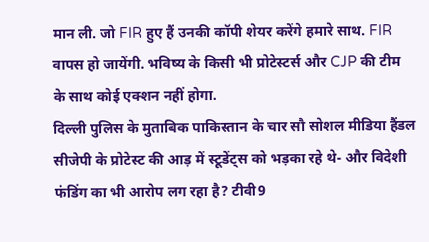मान ली. जो FIR हुए हैं उनकी कॉपी शेयर करेंगे हमारे साथ. FIR वापस हो जायेंगी. भविष्य के किसी भी प्रोटेस्टर्स और CJP की टीम के साथ कोई एक्शन नहीं होगा.
दिल्ली पुलिस के मुताबिक पाकिस्तान के चार सौ सोशल मीडिया हैंडल सीजेपी के प्रोटेस्ट की आड़ में स्टूडेंट्स को भड़का रहे थे- और विदेशी फंडिंग का भी आरोप लग रहा है? टीवी9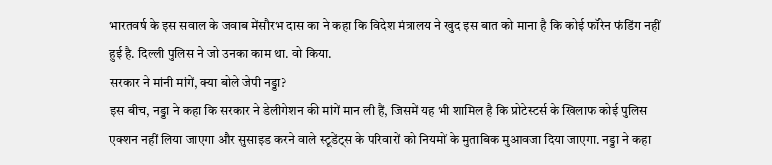भारतवर्ष के इस सवाल के जवाब मेंसौरभ दास का ने कहा कि विदेश मंत्रालय ने खुद इस बात को माना है कि कोई फॉरेन फंडिंग नहीं हुई है. दिल्ली पुलिस ने जो उनका काम था. वो किया.
सरकार ने मांनी मांगें, क्या बोले जेपी नड्डा?
इस बीच, नड्डा ने कहा कि सरकार ने डेलीगेशन की मांगें मान ली हैं, जिसमें यह भी शामिल है कि प्रोटेस्टर्स के खिलाफ कोई पुलिस एक्शन नहीं लिया जाएगा और सुसाइड करने वाले स्टूडेंट्स के परिवारों को नियमों के मुताबिक मुआवजा दिया जाएगा. नड्डा ने कहा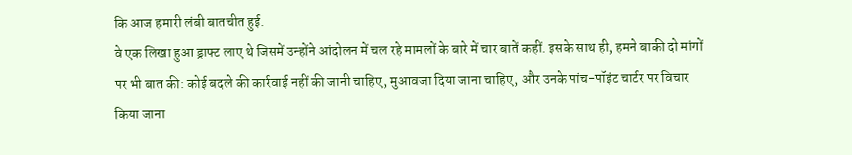कि आज हमारी लंबी बातचीत हुई.
वे एक लिखा हुआ ड्राफ्ट लाए थे जिसमें उन्होंने आंदोलन में चल रहे मामलों के बारे में चार बातें कहीं. इसके साथ ही, हमने बाकी दो मांगों पर भी बात की: कोई बदले की कार्रवाई नहीं की जानी चाहिए, मुआवजा दिया जाना चाहिए, और उनके पांच-पॉइंट चार्टर पर विचार किया जाना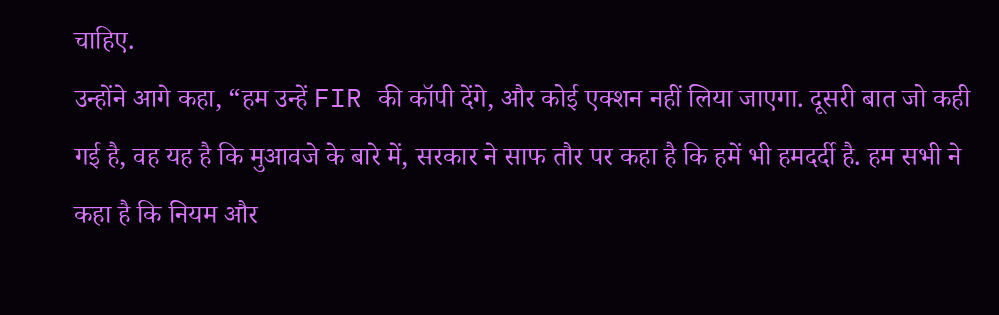चाहिए.
उन्होंने आगे कहा, “हम उन्हें FIR की कॉपी देंगे, और कोई एक्शन नहीं लिया जाएगा. दूसरी बात जो कही गई है, वह यह है कि मुआवजे के बारे में, सरकार ने साफ तौर पर कहा है कि हमें भी हमदर्दी है. हम सभी ने कहा है कि नियम और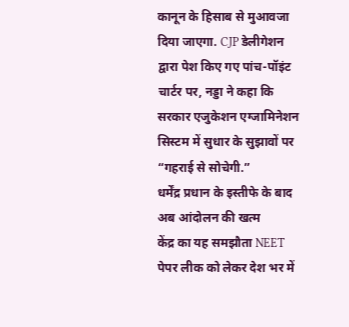कानून के हिसाब से मुआवजा दिया जाएगा. CJP डेलीगेशन द्वारा पेश किए गए पांच-पॉइंट चार्टर पर, नड्डा ने कहा कि सरकार एजुकेशन एग्जामिनेशन सिस्टम में सुधार के सुझावों पर “गहराई से सोचेगी.”
धर्मेंद्र प्रधान के इस्तीफे के बाद अब आंदोलन की खत्म
केंद्र का यह समझौता NEET पेपर लीक को लेकर देश भर में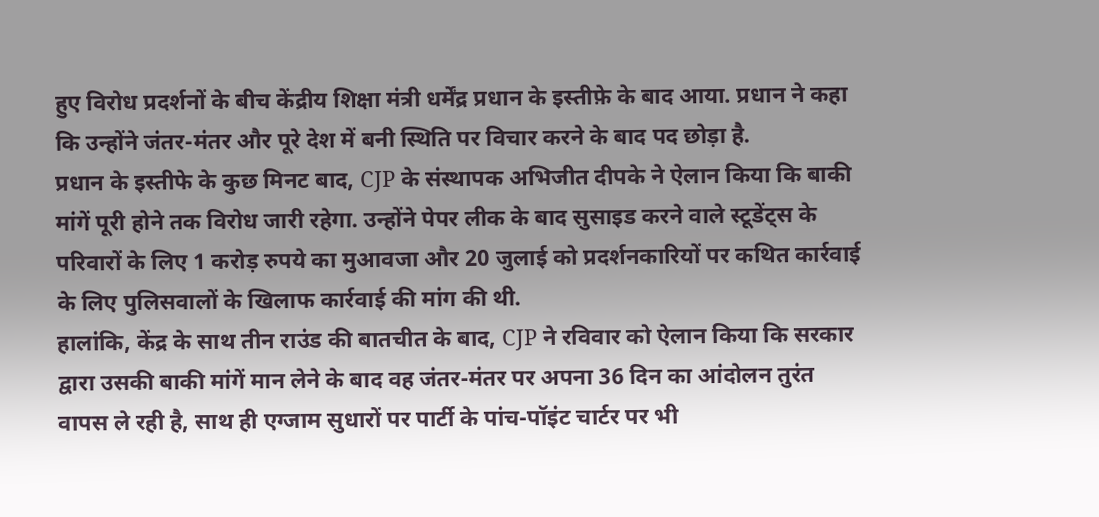हुए विरोध प्रदर्शनों के बीच केंद्रीय शिक्षा मंत्री धर्मेंद्र प्रधान के इस्तीफ़े के बाद आया. प्रधान ने कहा कि उन्होंने जंतर-मंतर और पूरे देश में बनी स्थिति पर विचार करने के बाद पद छोड़ा है.
प्रधान के इस्तीफे के कुछ मिनट बाद, CJP के संस्थापक अभिजीत दीपके ने ऐलान किया कि बाकी मांगें पूरी होने तक विरोध जारी रहेगा. उन्होंने पेपर लीक के बाद सुसाइड करने वाले स्टूडेंट्स के परिवारों के लिए 1 करोड़ रुपये का मुआवजा और 20 जुलाई को प्रदर्शनकारियों पर कथित कार्रवाई के लिए पुलिसवालों के खिलाफ कार्रवाई की मांग की थी.
हालांकि, केंद्र के साथ तीन राउंड की बातचीत के बाद, CJP ने रविवार को ऐलान किया कि सरकार द्वारा उसकी बाकी मांगें मान लेने के बाद वह जंतर-मंतर पर अपना 36 दिन का आंदोलन तुरंत वापस ले रही है, साथ ही एग्जाम सुधारों पर पार्टी के पांच-पॉइंट चार्टर पर भी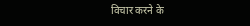विचार करने के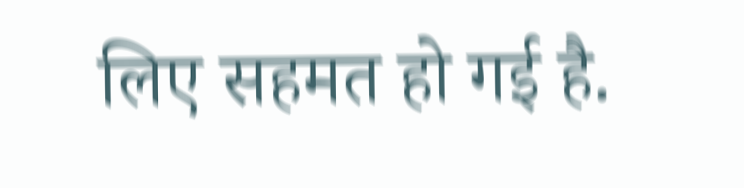लिए सहमत हो गई है.